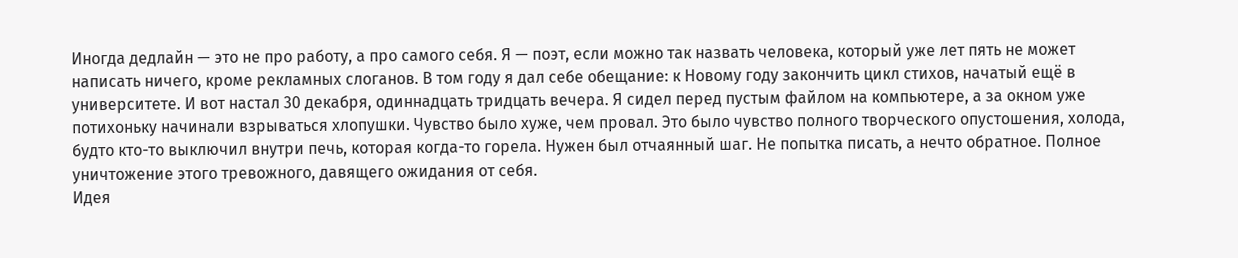Иногда дедлайн — это не про работу, а про самого себя. Я — поэт, если можно так назвать человека, который уже лет пять не может написать ничего, кроме рекламных слоганов. В том году я дал себе обещание: к Новому году закончить цикл стихов, начатый ещё в университете. И вот настал 30 декабря, одиннадцать тридцать вечера. Я сидел перед пустым файлом на компьютере, а за окном уже потихоньку начинали взрываться хлопушки. Чувство было хуже, чем провал. Это было чувство полного творческого опустошения, холода, будто кто-то выключил внутри печь, которая когда-то горела. Нужен был отчаянный шаг. Не попытка писать, а нечто обратное. Полное уничтожение этого тревожного, давящего ожидания от себя.
Идея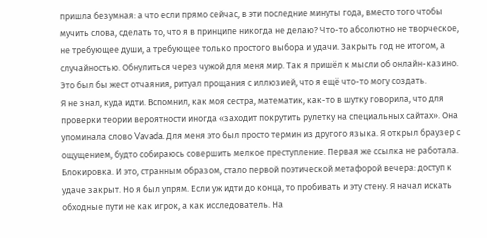пришла безумная: а что если прямо сейчас, в эти последние минуты года, вместо того чтобы мучить слова, сделать то, что я в принципе никогда не делаю? Что-то абсолютно не творческое, не требующее души, а требующее только простого выбора и удачи. Закрыть год не итогом, а случайностью. Обнулиться через чужой для меня мир. Так я пришёл к мысли об онлайн-казино. Это был бы жест отчаяния, ритуал прощания с иллюзией, что я ещё что-то могу создать.
Я не знал, куда идти. Вспомнил, как моя сестра, математик, как-то в шутку говорила, что для проверки теории вероятности иногда «заходит покрутить рулетку на специальных сайтах». Она упоминала слово Vavada. Для меня это был просто термин из другого языка. Я открыл браузер с ощущением, будто собираюсь совершить мелкое преступление. Первая же ссылка не работала. Блокировка. И это, странным образом, стало первой поэтической метафорой вечера: доступ к удаче закрыт. Но я был упрям. Если уж идти до конца, то пробивать и эту стену. Я начал искать обходные пути не как игрок, а как исследователь. На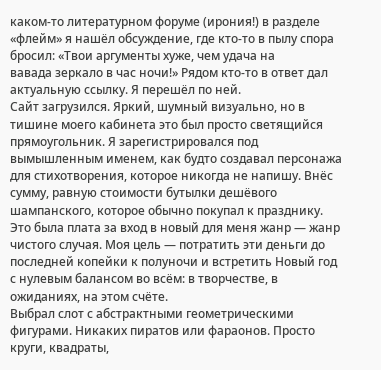каком-то литературном форуме (ирония!) в разделе «флейм» я нашёл обсуждение, где кто-то в пылу спора бросил: «Твои аргументы хуже, чем удача на
вавада зеркало в час ночи!» Рядом кто-то в ответ дал актуальную ссылку. Я перешёл по ней.
Сайт загрузился. Яркий, шумный визуально, но в тишине моего кабинета это был просто светящийся прямоугольник. Я зарегистрировался под вымышленным именем, как будто создавал персонажа для стихотворения, которое никогда не напишу. Внёс сумму, равную стоимости бутылки дешёвого шампанского, которое обычно покупал к празднику. Это была плата за вход в новый для меня жанр — жанр чистого случая. Моя цель — потратить эти деньги до последней копейки к полуночи и встретить Новый год с нулевым балансом во всём: в творчестве, в ожиданиях, на этом счёте.
Выбрал слот с абстрактными геометрическими фигурами. Никаких пиратов или фараонов. Просто круги, квадраты,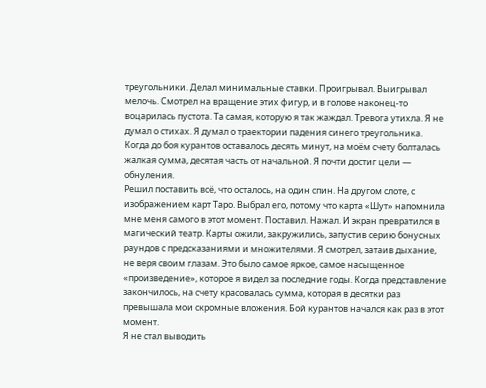треугольники. Делал минимальные ставки. Проигрывал. Выигрывал мелочь. Смотрел на вращение этих фигур, и в голове наконец-то воцарилась пустота. Та самая, которую я так жаждал. Тревога утихла. Я не думал о стихах. Я думал о траектории падения синего треугольника. Когда до боя курантов оставалось десять минут, на моём счету болталась жалкая сумма, десятая часть от начальной. Я почти достиг цели — обнуления.
Решил поставить всё, что осталось, на один спин. На другом слоте, с изображением карт Таро. Выбрал его, потому что карта «Шут» напомнила мне меня самого в этот момент. Поставил. Нажал. И экран превратился в магический театр. Карты ожили, закружились, запустив серию бонусных раундов с предсказаниями и множителями. Я смотрел, затаив дыхание, не веря своим глазам. Это было самое яркое, самое насыщенное «произведение», которое я видел за последние годы. Когда представление закончилось, на счету красовалась сумма, которая в десятки раз превышала мои скромные вложения. Бой курантов начался как раз в этот момент.
Я не стал выводить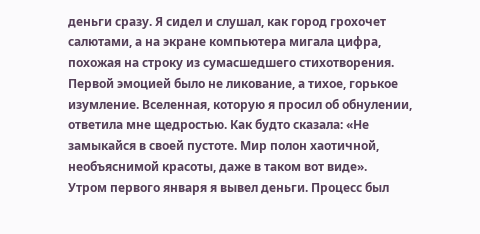деньги сразу. Я сидел и слушал, как город грохочет салютами, а на экране компьютера мигала цифра, похожая на строку из сумасшедшего стихотворения. Первой эмоцией было не ликование, а тихое, горькое изумление. Вселенная, которую я просил об обнулении, ответила мне щедростью. Как будто сказала: «Не замыкайся в своей пустоте. Мир полон хаотичной, необъяснимой красоты, даже в таком вот виде».
Утром первого января я вывел деньги. Процесс был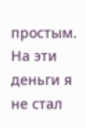простым. На эти деньги я не стал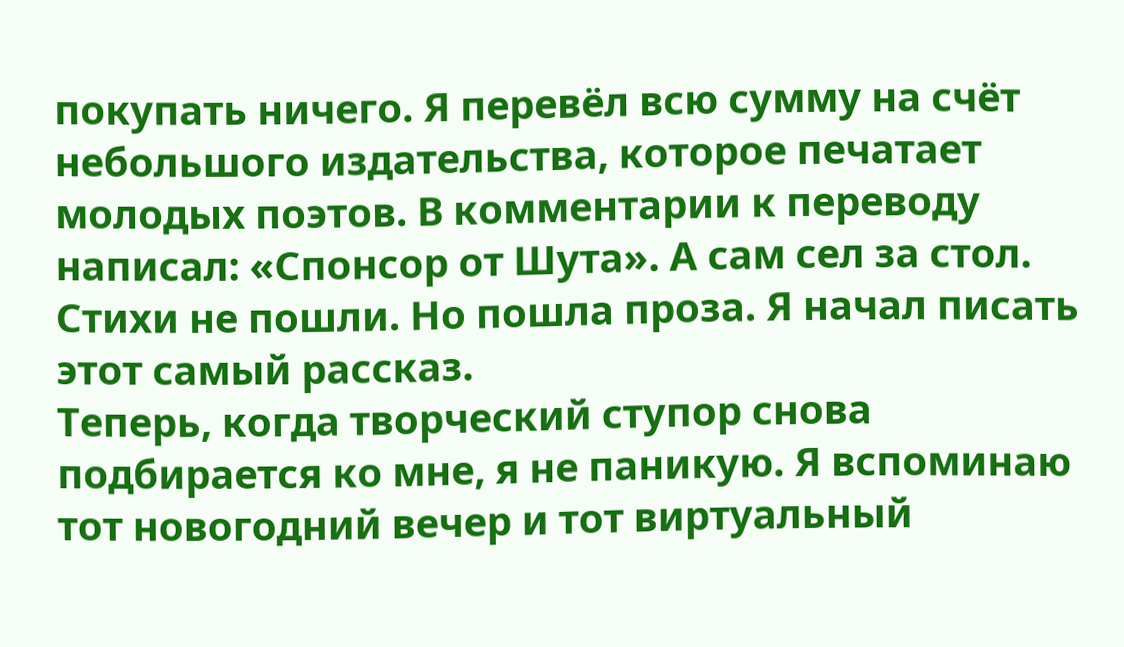покупать ничего. Я перевёл всю сумму на счёт небольшого издательства, которое печатает молодых поэтов. В комментарии к переводу написал: «Спонсор от Шута». А сам сел за стол. Стихи не пошли. Но пошла проза. Я начал писать этот самый рассказ.
Теперь, когда творческий ступор снова подбирается ко мне, я не паникую. Я вспоминаю тот новогодний вечер и тот виртуальный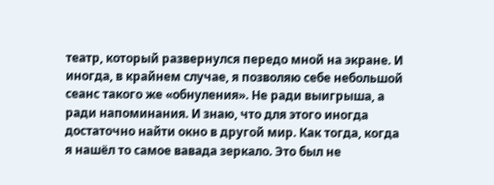театр, который развернулся передо мной на экране. И иногда, в крайнем случае, я позволяю себе небольшой сеанс такого же «обнуления». Не ради выигрыша, а ради напоминания. И знаю, что для этого иногда достаточно найти окно в другой мир. Как тогда, когда я нашёл то самое вавада зеркало. Это был не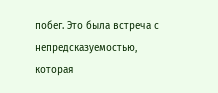побег. Это была встреча с непредсказуемостью, которая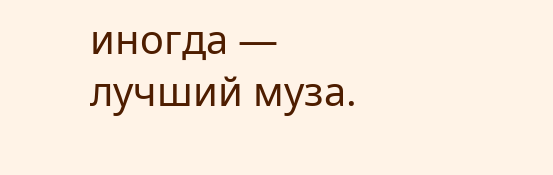иногда — лучший муза.